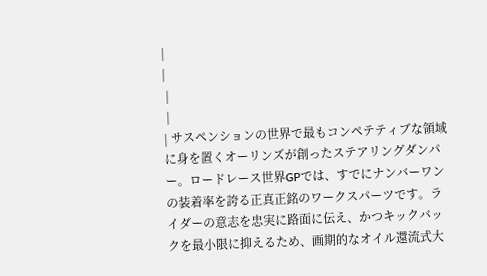|
|
 |
 |
| サスペンションの世界で最もコンペテティブな領域に身を置くオーリンズが創ったステアリングダンパー。ロードレース世界GPでは、すでにナンバーワンの装着率を誇る正真正銘のワークスパーツです。ライダーの意志を忠実に路面に伝え、かつキックバックを最小限に抑えるため、画期的なオイル還流式大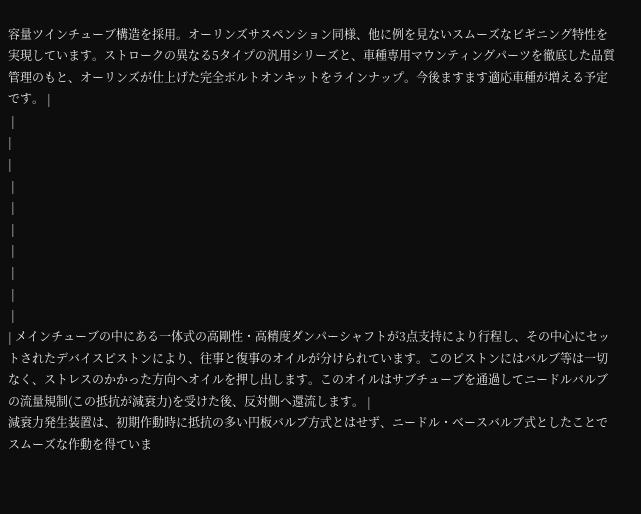容量ツインチューブ構造を採用。オーリンズサスペンション同様、他に例を見ないスムーズなビギニング特性を実現しています。ストロークの異なる5タイプの汎用シリーズと、車種専用マウンティングパーツを徹底した品質管理のもと、オーリンズが仕上げた完全ボルトオンキットをラインナップ。今後ますます適応車種が増える予定です。 |
 |
|
|
 |
 |
 |
 |
 |
 |
 |
| メインチューブの中にある一体式の高剛性・高精度ダンパーシャフトが3点支持により行程し、その中心にセットされたデバイスピストンにより、往事と復事のオイルが分けられています。このピストンにはバルブ等は一切なく、ストレスのかかった方向へオイルを押し出します。このオイルはサブチューブを通過してニードルバルブの流量規制(この抵抗が減衰力)を受けた後、反対側へ還流します。 |
減衰力発生装置は、初期作動時に抵抗の多い円板バルブ方式とはせず、ニードル・ベースバルブ式としたことでスムーズな作動を得ていま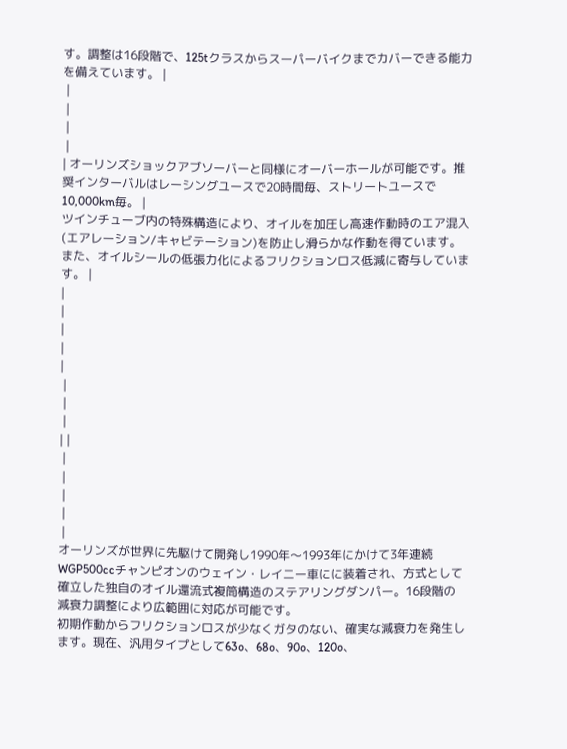す。調整は16段階で、125tクラスからスーパーバイクまでカバーできる能力を備えています。 |
 |
 |
 |
 |
| オーリンズショックアブソーバーと同様にオーバーホールが可能です。推奨インターバルはレーシングユースで20時間毎、ストリートユースで10,000km毎。 |
ツインチューブ内の特殊構造により、オイルを加圧し高速作動時のエア混入(エアレーション/キャビテーション)を防止し滑らかな作動を得ています。また、オイルシールの低張力化によるフリクションロス低減に寄与しています。 |
|
|
|
|
|
 |
 |
 |
| |
 |
 |
 |
 |
 |
オーリンズが世界に先駆けて開発し1990年〜1993年にかけて3年連続WGP500ccチャンピオンのウェイン・レイニー車にに装着され、方式として確立した独自のオイル還流式複筒構造のステアリングダンパー。16段階の減衰力調整により広範囲に対応が可能です。
初期作動からフリクションロスが少なくガタのない、確実な減衰力を発生します。現在、汎用タイプとして63o、68o、90o、120o、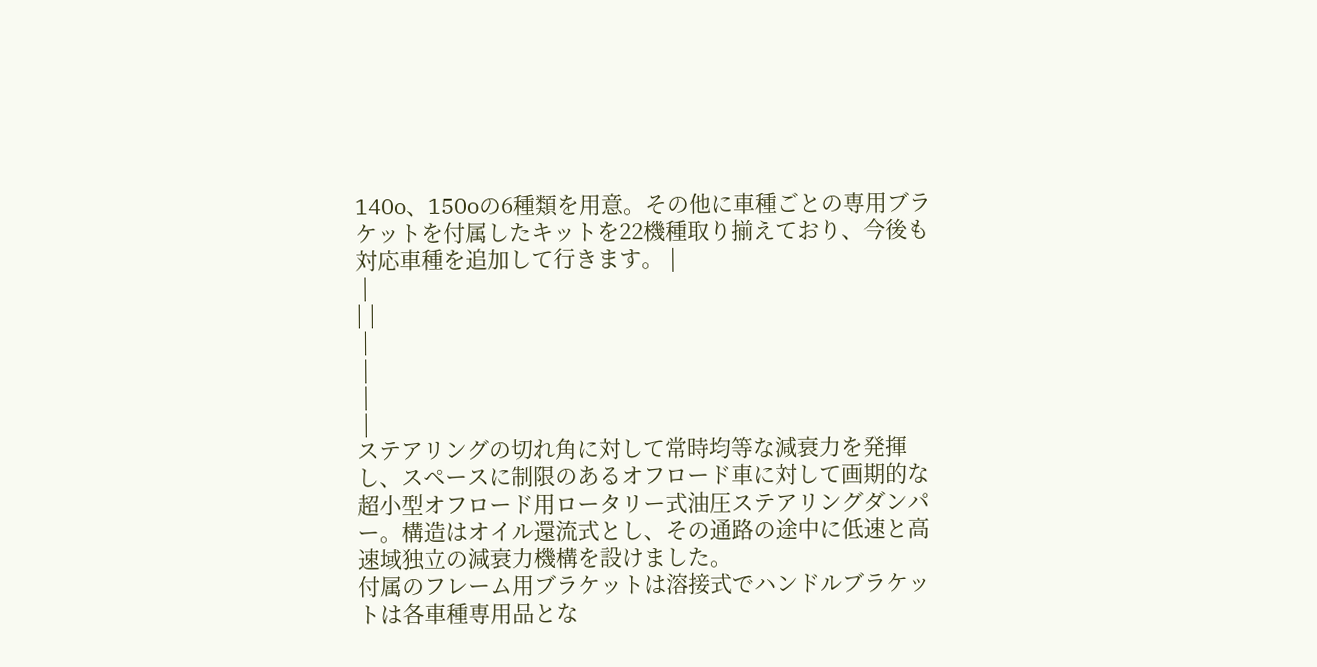140o、150oの6種類を用意。その他に車種ごとの専用ブラケットを付属したキットを22機種取り揃えており、今後も対応車種を追加して行きます。 |
 |
| |
 |
 |
 |
 |
ステアリングの切れ角に対して常時均等な減衰力を発揮し、スペースに制限のあるオフロード車に対して画期的な超小型オフロード用ロータリー式油圧ステアリングダンパー。構造はオイル還流式とし、その通路の途中に低速と高速域独立の減衰力機構を設けました。
付属のフレーム用ブラケットは溶接式でハンドルブラケットは各車種専用品とな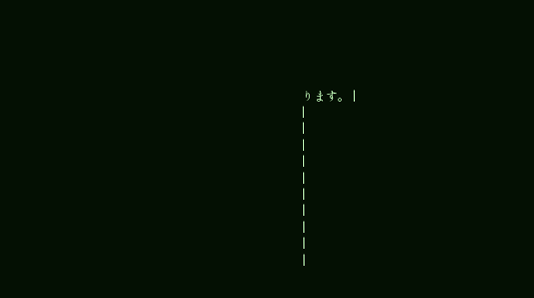ります。 |
|
|
|
|
|
|
|
|
|
|